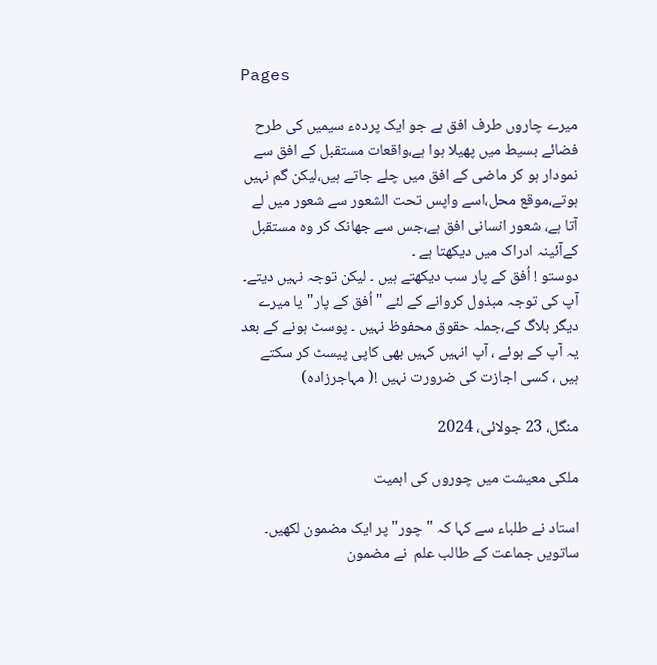Pages

میرے چاروں طرف افق ہے جو ایک پردہء سیمیں کی طرح فضائے بسیط میں پھیلا ہوا ہے،واقعات مستقبل کے افق سے نمودار ہو کر ماضی کے افق میں چلے جاتے ہیں،لیکن گم نہیں ہوتے،موقع محل،اسے واپس تحت الشعور سے شعور میں لے آتا ہے، شعور انسانی افق ہے،جس سے جھانک کر وہ مستقبل کےآئینہ ادراک میں دیکھتا ہے ۔
دوستو ! اُفق کے پار سب دیکھتے ہیں ۔ لیکن توجہ نہیں دیتے۔ آپ کی توجہ مبذول کروانے کے لئے "اُفق کے پار" یا میرے دیگر بلاگ کے،جملہ حقوق محفوظ نہیں ۔ پوسٹ ہونے کے بعد یہ آپ کے ہوئے ، آپ انہیں کہیں بھی کاپی پیسٹ کر سکتے ہیں ، کسی اجازت کی ضرورت نہیں !( مہاجرزادہ)

منگل، 23 جولائی، 2024

ملکی معیشت میں چوروں کی اہمیت

استاد نے طلباء سے کہا کہ "چور" پر ایک مضمون لکھیں۔ ساتویں جماعت کے طالب علم  نے مضمون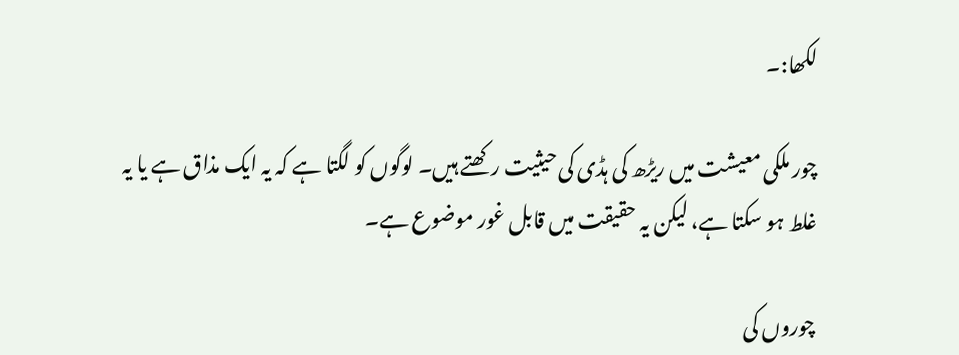لکھا:۔

چور ملکی معیشت میں ریڑھ کی ہڈی کی حیثیت رکھتے ہیں۔ لوگوں کو لگتا ہے کہ یہ ایک مذاق ہے یا یہ غلط ہو سکتا ہے، لیکن یہ حقیقت میں قابل غور موضوع ہے۔

چوروں کی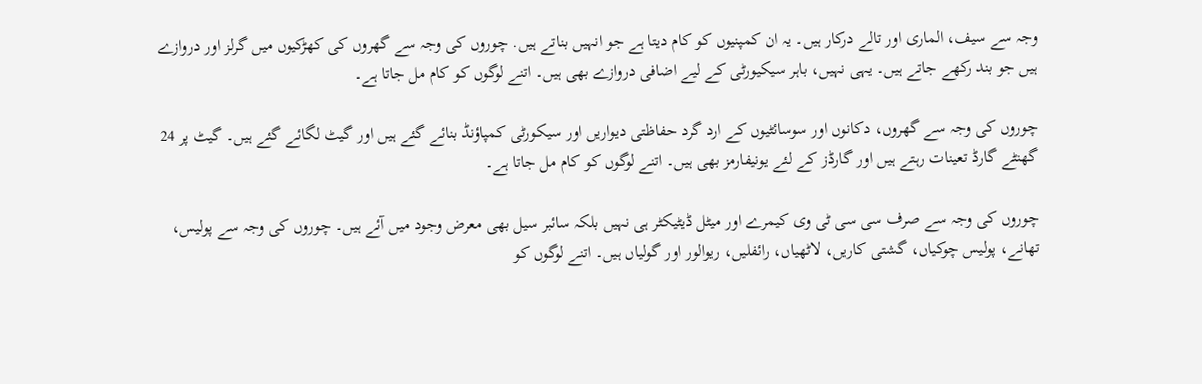وجہ سے سیف، الماری اور تالے درکار ہیں۔ یہ ان کمپنیوں کو کام دیتا ہے جو انہیں بناتے ہیں. چوروں کی وجہ سے گھروں کی کھڑکیوں میں گرلز اور دروازے ہیں جو بند رکھے جاتے ہیں۔ یہی نہیں، باہر سیکیورٹی کے لیے اضافی دروازے بھی ہیں۔ اتنے لوگوں کو کام مل جاتا ہے۔

چوروں کی وجہ سے گھروں، دکانوں اور سوسائٹیوں کے ارد گرد حفاظتی دیواریں اور سیکورٹی کمپاؤنڈ بنائے گئے ہیں اور گیٹ لگائے گئے ہیں۔ گیٹ پر 24 گھنٹے گارڈ تعینات رہتے ہیں اور گارڈز کے لئے یونیفارمز بھی ہیں۔ اتنے لوگوں کو کام مل جاتا ہے۔

چوروں کی وجہ سے صرف سی سی ٹی وی کیمرے اور میٹل ڈیٹیکٹر ہی نہیں بلکہ سائبر سیل بھی معرض وجود میں آئے ہیں۔ چوروں کی وجہ سے پولیس، تھانے، پولیس چوکیاں، گشتی کاریں، لاٹھیاں، رائفلیں، ریوالور اور گولیاں ہیں۔ اتنے لوگوں کو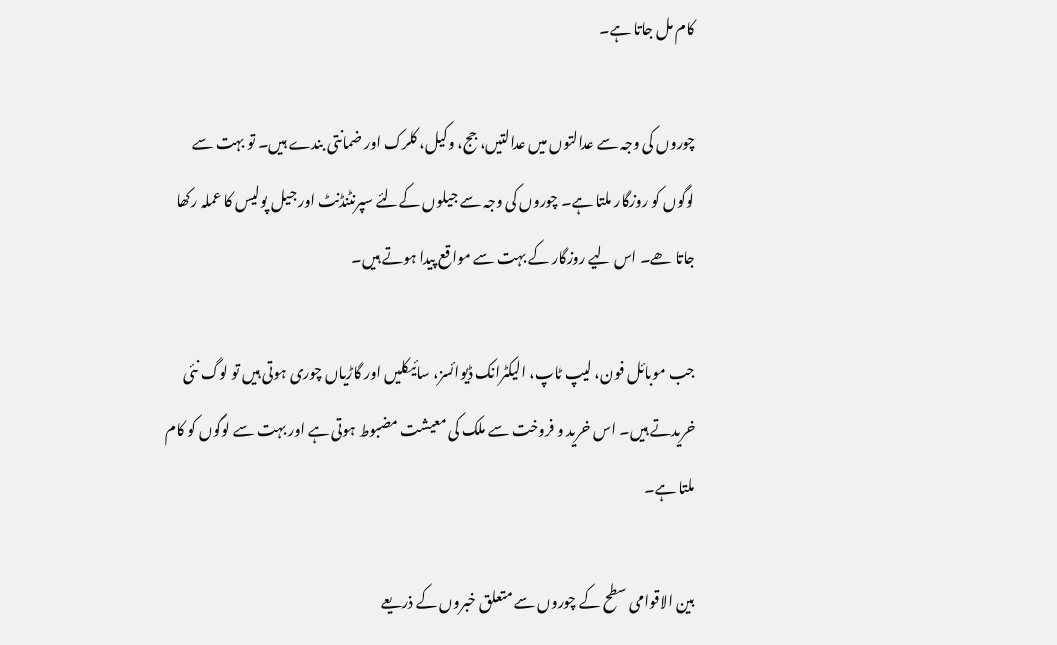کام مل جاتا ہے۔

چوروں کی وجہ سے عدالتوں میں عدالتیں، جج، وکیل، کلرک اور ضمانتی بندے ہیں۔ تو بہت سے لوگوں کو روزگار ملتا ہے۔ چوروں کی وجہ سے جیلوں کےلئے سپرنٹنڈنٹ اور جیل پولیس کا عملہ رکھا جاتا ھے۔ اس لیے روزگار کے بہت سے مواقع پیدا ہوتے ہیں۔

جب موبائل فون، لیپ ٹاپ، الیکٹرانک ڈیوائسز، سائیکلیں اور گاڑیاں چوری ہوتی ہیں تو لوگ نئی خریدتے ہیں۔ اس خرید و فروخت سے ملک کی معیشت مضبوط ہوتی ہے اور بہت سے لوگوں کو کام ملتا ہے۔

بین الاقوامی سطح کے چوروں سے متعلق خبروں کے ذریعے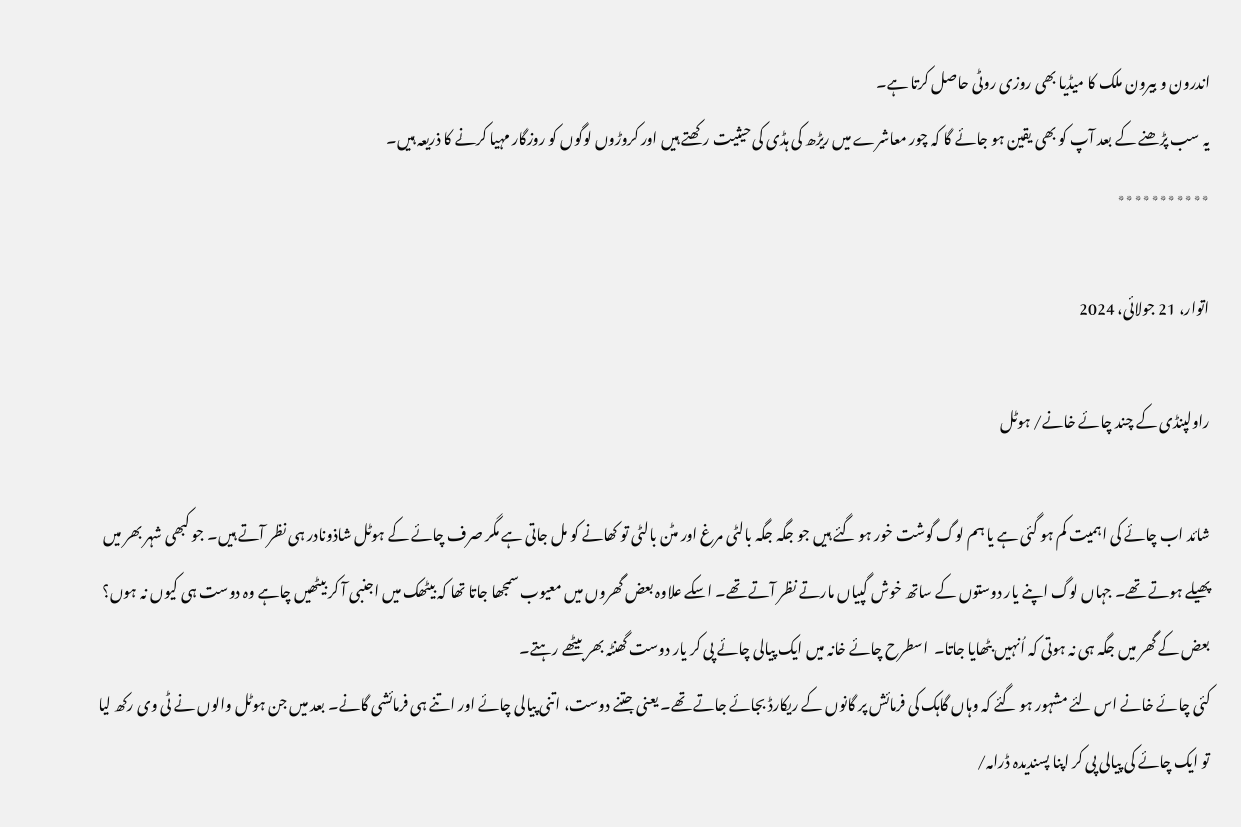اندرون و بیرون ملک کا میڈیا بھی روزی روٹی حاصل کرتا ہے۔
یہ سب پڑھنے کے بعد آپ کو بھی یقین ہو جائے گا کہ چور معاشرے میں ریڑھ کی ہڈی کی حیثیت رکھتے ہیں اور کروڑوں لوگوں کو روزگار مہیا کرنے کا ذریعہ ہیں۔
٭٭٭٭٭٭٭٭٭٭٭

اتوار، 21 جولائی، 2024

راولپنڈی کے چند چائے خانے/ ہوٹل

شائد اب چائے کی اہمیت کم ہو گئی ہے یا ہم لوگ گوشت خور ہو گئے ہیں جو جگہ جگہ بالٹی مرغ اور مٹن بالٹی تو کھانے کو مل جاتی ہے مگر صرف چائے کے ہوٹل شاذونادر ہی نظر آتے ہیں۔ جو کبھی شہر بھر میں پھیلے ہوتے تھے۔ جہاں لوگ اپنے یار دوستوں کے ساتھ خوش گپیاں مارتے نظر آتے تھے۔ اسکے علاوہ بعض گھروں میں معیوب سمجھا جاتا تھا کہ بیٹھک میں اجنبی آ کر بیٹھیں چاہے وہ دوست ہی کیوں نہ ہوں؟ بعض کے گھر میں جگہ ہی نہ ہوتی کہ اُنہیں بٹھایا جاتا۔  اسطرح چائے خانہ میں ایک پیالی چائے پی کر یار دوست گھنٹہ بھر بیٹھے رہتے۔
کئی چائے خانے اس لئے مشہور ہو گئے کہ وہاں گاہک کی فرمائش پر گانوں کے ریکارڈ بجائے جاتے تھے۔ یعنی جتنے دوست، اتنی پیالی چائے اور اتنے ہی فرمائشی گانے۔ بعد میں جن ہوٹل والوں نے ٹی وی رکھ لیا تو ایک چائے کی پیالی پی کر اپنا پسندیدہ ڈرامہ/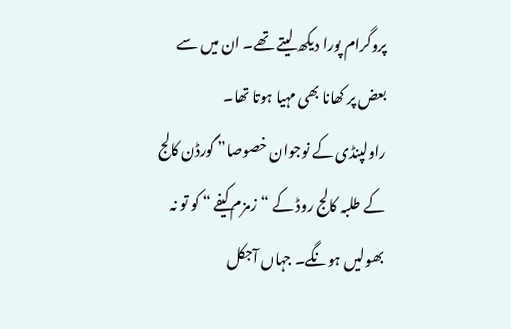پروگرام پورا دیکھ لیتے تھے۔ ان میں سے بعض پر کھانا بھی مہیا ہوتا تھا۔
راولپنڈی کے نوجوان خصوصا” گورڈن کالج کے طلبہ کالج روڈ کے “زمزم کیفے “ کو تو نہ بھولیں ہونگے۔ جہاں آجکل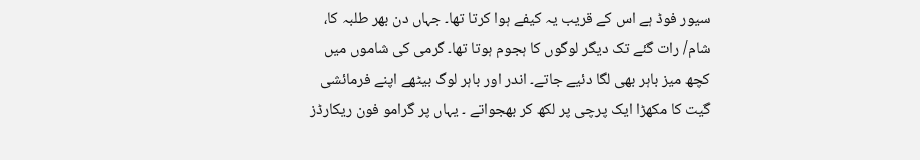سیور فوڈ ہے اس کے قریب یہ کیفے ہوا کرتا تھا۔ جہاں دن بھر طلبہ کا، شام/ رات گئے تک دیگر لوگوں کا ہجوم ہوتا تھا۔ گرمی کی شاموں میں کچھ میز باہر بھی لگا دئیے جاتے۔ اندر اور باہر لوگ بیٹھے اپنے فرمائشی گیت کا مکھڑا ایک پرچی پر لکھ کر بھجواتے ۔ یہاں پر گرامو فون ریکارڈز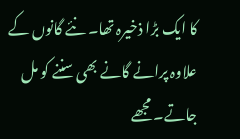کا ایک بڑا ذخیرہ تھا۔ نئے گانوں کے علاوہ پرانے گانے بھی سننے کو مل جاتے۔ مجھے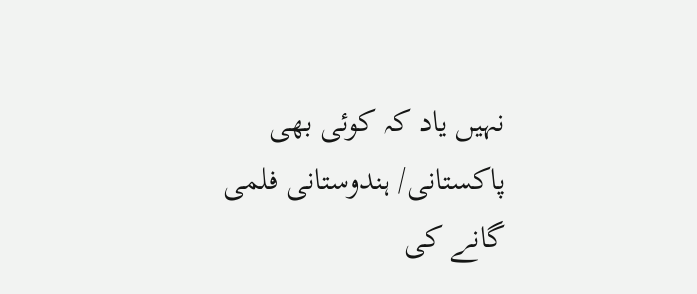نہیں یاد کہ کوئی بھی پاکستانی/ ہندوستانی فلمی گانے کی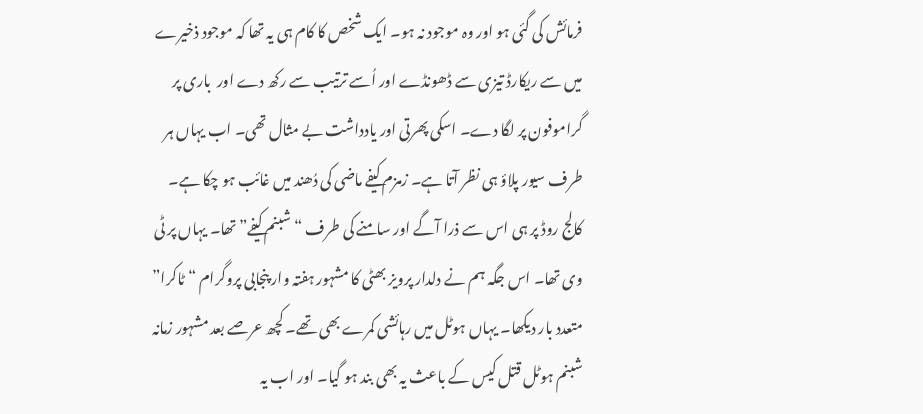فرمائش کی گئی ہو اور وہ موجود نہ ہو۔ ایک شخص کا کام ہی یہ تھا کہ موجود ذخیرے میں سے ریکارڈ تیزی سے ڈھونڈے اور اُسے ترتیب سے رکھ دے اور  باری پر گراموفون پر لگا دے۔ اسکی پھرتی اور یادداشت بے مثال تھی۔ اب یہاں ہر طرف سیور پلاؤ ہی نظر آتا ہے۔ زمزم کیفے ماضی کی دُھند میں غائب ہو چکا ہے۔
کالج روڈ پر ہی اس سے ذرا آگے اور سامنے کی طرف “شبنم کیفے” تھا۔ یہاں پر ٹی وی تھا۔ اس جگہ ہم نے دلدار پرویز بھٹی کا مشہور ہفتہ وار پنجابی پروگرام “ ٹاکرا” متعدد بار دیکھا۔ یہاں ہوٹل میں رہائشی کمرے بھی تھے۔ کچھ عرصے بعد مشہور زمانہ شبنم ہوٹل قتل کیس کے باعث یہ بھی بند ہو گیا۔ اور اب یہ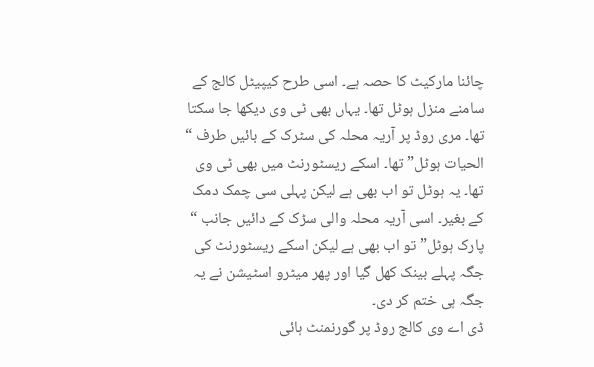چائنا مارکیٹ کا حصہ ہے۔ اسی طرح کیپیٹل کالج کے سامنے منزل ہوٹل تھا۔ یہاں بھی ٹی وی دیکھا جا سکتا تھا۔ مری روڈ پر آریہ محلہ کی سٹرک کے بائیں طرف “ الحیات ہوٹل” تھا۔ اسکے ریسٹورنٹ میں بھی ٹی وی تھا۔ یہ ہوٹل تو اب بھی ہے لیکن پہلی سی چمک دمک کے بغیر۔ اسی آریہ محلہ والی سڑک کے دائیں جانب “ پارک ہوٹل” تو اب بھی ہے لیکن اسکے ریسٹورنٹ کی جگہ پہلے بینک کھل گیا اور پھر میٹرو اسٹیشن نے یہ جگہ ہی ختم کر دی۔
ڈی اے وی کالج روڈ پر گورنمنٹ ہائی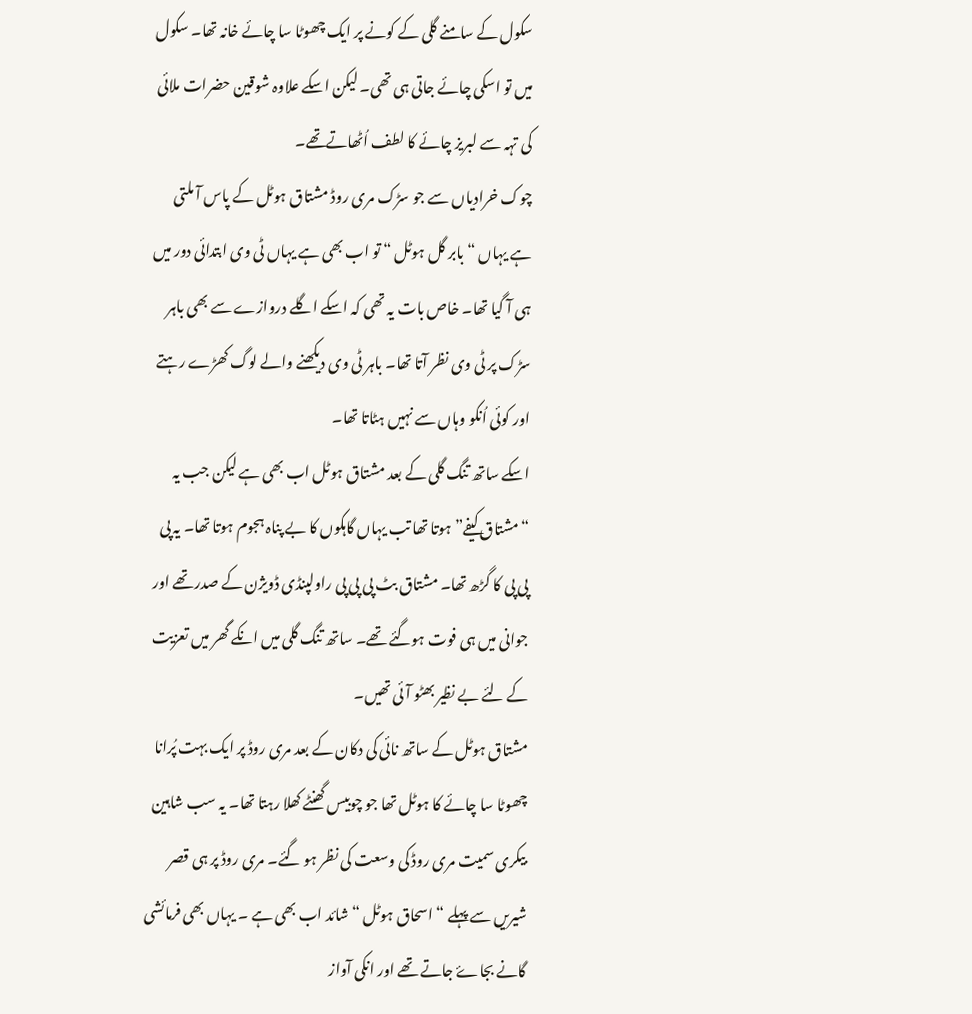سکول کے سامنے گلی کے کونے پر ایک چھوٹا سا چائے خانہ تھا۔ سکول میں تو اسکی چائے جاتی ہی تھی۔ لیکن اسکے علاوہ شوقین حضرات ملائی کی تہہ سے لبریز چائے کا لطف اُٹھاتےتھے۔
چوک خرادیاں سے جو سڑک مری روڈ مشتاق ہوٹل کے پاس آ ملتی ہے یہاں “بابر گل ہوٹل “ تو اب بھی ہے یہاں ٹی وی ابتدائی دور میں ہی آ گیا تھا۔ خاص بات یہ تھی کہ اسکے اگلے دروازے سے بھی باہر سڑک پر ٹی وی نظر آتا تھا۔ باہر ٹی وی دیکھنے والے لوگ کھڑے رہتے اور کوئی اُنکو وہاں سے نہیں ہٹاتا تھا۔
اسکے ساتھ تنگ گلی کے بعد مشتاق ہوٹل اب بھی ہے لیکن جب یہ “مشتاق کیفے” ہوتا تھا تب یہاں گاہکوں کا بے پناہ ہجوم ہوتا تھا۔ یہ پی پی پی کا گڑھ تھا۔ مشتاق بٹ پی پی پی راولپنڈی ڈویژن کے صدر تھے اور جوانی میں ہی فوت ہوگئے تھے۔ ساتھ تنگ گلی میں انکے گھر میں تعزیت کے لئے بے نظیر بھٹو آئی تھیں۔
مشتاق ہوٹل کے ساتھ نائی کی دکان کے بعد مری روڈ پر ایک بہت پُرانا چھوٹا سا چائے کا ہوٹل تھا جو چوبیس گھنٹے کھلا رہتا تھا۔ یہ سب شاہین بیکری سمیت مری روڈ کی وسعت کی نظر ہو گئے۔ مری روڈ پر ہی قصر شیریں سے پہلے “اسحاق ہوٹل “ شائد اب بھی ہے ۔ یہاں بھی فرمائشی گانے بجاۓ جاتے تھے اور انکی آواز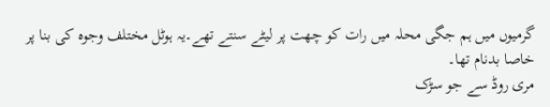گرمیوں میں ہم جگی محلہ میں رات کو چھت پر لیٹے سنتے تھے۔یہ ہوٹل مختلف وجوہ کی بنا پر خاصا بدنام تھا۔
مری روڈ سے جو سڑک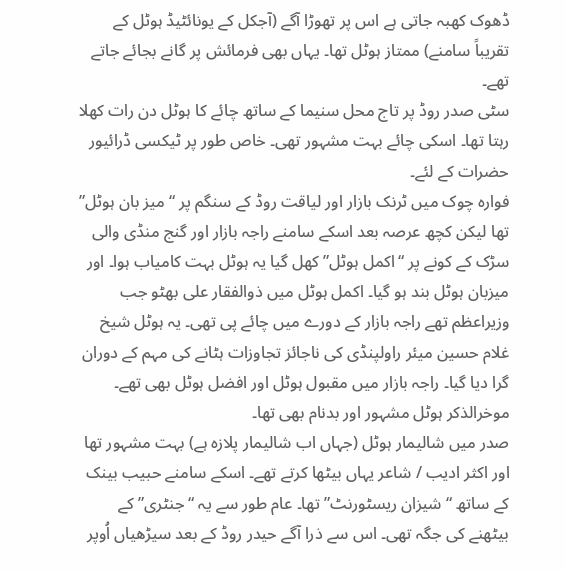ڈھوک کھبہ جاتی ہے اس پر تھوڑا آگے (آجکل کے یونائٹیڈ ہوٹل کے تقریباً سامنے) ممتاز ہوٹل تھا۔ یہاں بھی فرمائش پر گانے بجائے جاتے تھے۔
سٹی صدر روڈ پر تاج محل سنیما کے ساتھ چائے کا ہوٹل دن رات کھلا رہتا تھا۔ اسکی چائے بہت مشہور تھی۔ خاص طور پر ٹیکسی ڈرائیور حضرات کے لئے۔
فوارہ چوک میں ٹرنک بازار اور لیاقت روڈ کے سنگم پر “ میز بان ہوٹل” تھا لیکن کچھ عرصہ بعد اسکے سامنے راجہ بازار اور گنج منڈی والی سڑک کے کونے پر “اکمل ہوٹل” کھل گیا یہ ہوٹل بہت کامیاب ہوا۔ اور میزبان ہوٹل بند ہو گیا۔ اکمل ہوٹل میں ذوالفقار علی بھٹو جب وزیراعظم تھے راجہ بازار کے دورے میں چائے پی تھی۔ یہ ہوٹل شیخ غلام حسین میئر راولپنڈی کی ناجائز تجاوزات ہٹانے کی مہم کے دوران گرا دیا گیا۔ راجہ بازار میں مقبول ہوٹل اور افضل ہوٹل بھی تھے۔ موخرالذکر ہوٹل مشہور اور بدنام بھی تھا۔
صدر میں شالیمار ہوٹل (جہاں اب شالیمار پلازہ ہے) بہت مشہور تھا اور اکثر ادیب / شاعر یہاں بیٹھا کرتے تھے۔ اسکے سامنے حبیب بینک کے ساتھ “ شیزان ریسٹورنٹ” تھا۔ عام طور سے یہ “جنٹری” کے بیٹھنے کی جگہ تھی۔ اس سے ذرا آگے حیدر روڈ کے بعد سیڑھیاں اُوپر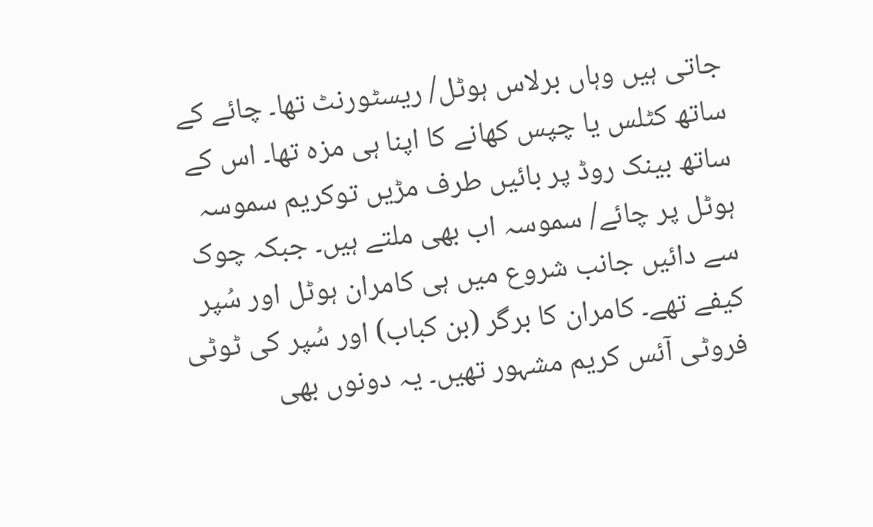جاتی ہیں وہاں برلاس ہوٹل/ ریسٹورنٹ تھا۔ چائے کے ساتھ کٹلس یا چپس کھانے کا اپنا ہی مزہ تھا۔ اس کے ساتھ بینک روڈ پر بائیں طرف مڑیں توکریم سموسہ ہوٹل پر چائے/ سموسہ اب بھی ملتے ہیں۔ جبکہ چوک سے دائیں جانب شروع میں ہی کامران ہوٹل اور سُپر کیفے تھے۔ کامران کا برگر (بن کباب) اور سُپر کی ٹوٹی فروٹی آئس کریم مشہور تھیں۔ یہ دونوں بھی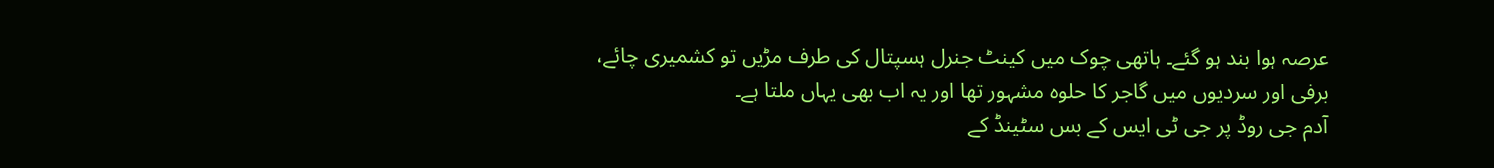عرصہ ہوا بند ہو گئے۔ ہاتھی چوک میں کینٹ جنرل ہسپتال کی طرف مڑیں تو کشمیری چائے، برفی اور سردیوں میں گاجر کا حلوہ مشہور تھا اور یہ اب بھی یہاں ملتا ہے۔
آدم جی روڈ پر جی ٹی ایس کے بس سٹینڈ کے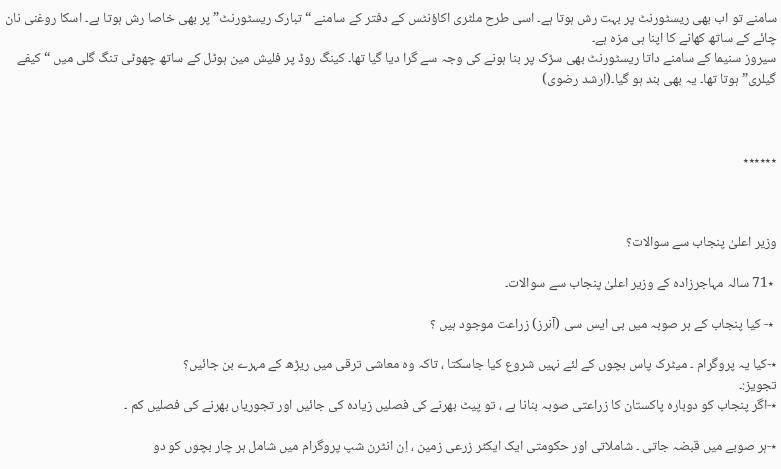سامنے تو اب بھی ریسٹورنٹ پر بہت رش ہوتا ہے۔ اسی طرح ملٹری اکاؤنٹس کے دفتر کے سامنے “ تبارک ریسٹورنٹ” پر بھی خاصا رش ہوتا ہے۔ اسکا روغنی نان چائے کے ساتھ کھانے کا اپنا ہی مزہ ہے۔
سیروز سنیما کے سامنے داتا ریسٹورنٹ بھی سڑک پر بنا ہونے کی وجہ سے گرا دیا گیا تھا۔ کینگ روڈ پر فلیش مین ہوٹل کے ساتھ چھوٹی تنگ گلی میں “ کیفے گیلری” ہوتا تھا۔ یہ بھی بند ہو گیا۔(ارشد رضوی)



٭٭٭٭٭٭



وزیر اعلیٰ پنجاب سے سوالات؟

 ٭71 سالہ مہاجرزادہ کے وزیر اعلیٰ پنجاب سے سوالات۔

 ٭- کیا پنجاب کے ہر صوبہ میں بی ایس سی (آنرز) زراعت موجود ہیں ؟

٭-کیا یہ پروگرام ۔ میٹرک پاس بچوں کے لئے نہیں شروع کیا جاسکتا ، تاکہ وہ معاشی ترقی میں ریڑھ کے مہرے بن جائیں؟
تجویز:۔
٭-اگر پنجاب کو دوبارہ پاکستان کا زراعتی صوبہ بنانا ہے ، تو پیٹ بھرنے کی فصلیں زیادہ کی جائیں اور تجوریاں بھرنے کی فصلیں کم ۔

٭-ہر صوبے میں قبضہ جاتی ۔ شاملاتی اور حکومتی ایک ایکٹر زرعی زمین ، اِن انٹرن شپ پروگرام میں شامل ہر چار بچوں کو دو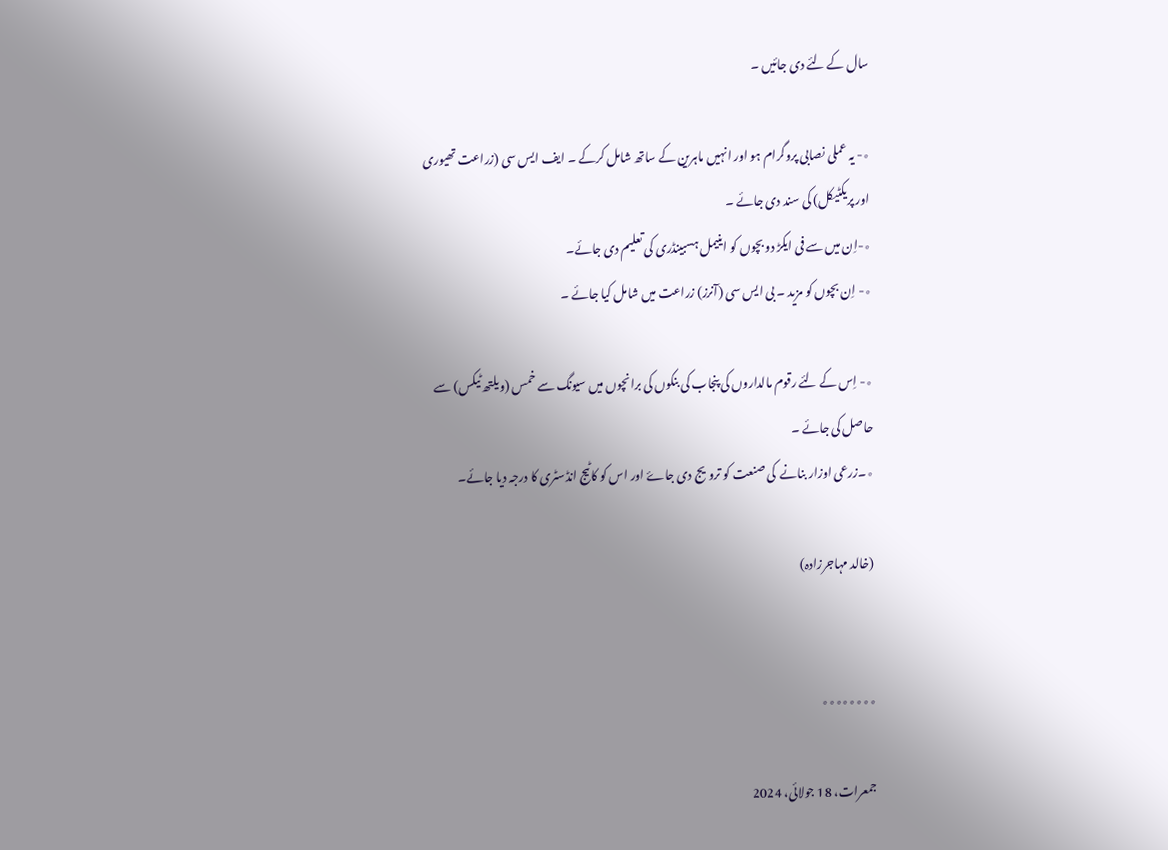سال کے لئے دی جائیں ۔

٭- یہ عملی نصابی پروگرام ہو اور انہیں ماہرین کے ساتھ شامل کرکے ۔ ایف ایس سی (زراعت تھیوری اور پریکٹیکل) کی سند دی جائے ۔
٭-اِن میں سے فی ایکڑ دو بچوں کو اینیمل ہسبینڈری کی تعلیم دی جائے۔
٭- اِن بچوں کو مزید ۔ بی ایس سی (آنرز) زراعت میں شامل کیا جائے ۔

٭- اِس کے لئے رقوم مالداروں کی پنجاب کی بنکوں کی برانچوں میں سیونگ سے خمس (ویلتھ ٹیکس) سے حاصل کی جائے ۔
٭۔زرعی اوزار بنانے  کی صنعت کو ترویج دی جاۓ اور اس کو کاٹیج انڈسٹری کا درجہ دیا جائے۔

(خالد مہاجرزادہ)


٭٭٭٭٭٭٭٭

جمعرات، 18 جولائی، 2024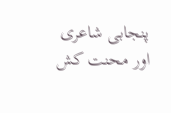پنجابی شاعری اور محنت کش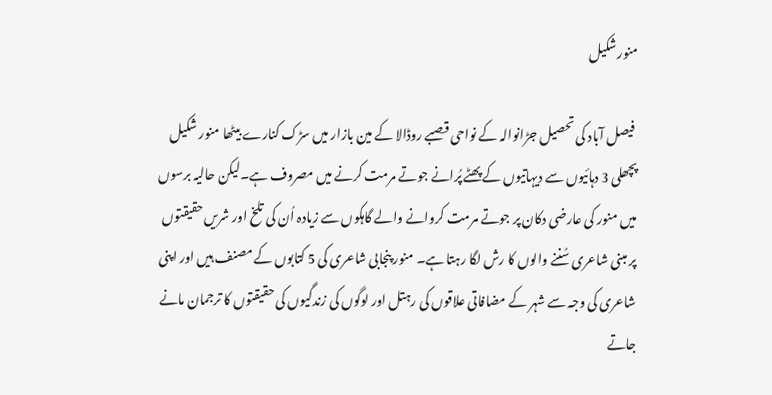منورشکیل

 فیصل آباد کی تحصیل جڑانوالہ کے نواحی قصبے روڈالا کے مین بازار میں سڑک کنارے بیٹھا منور شکیل پچھلی 3 دہائیوں سے دیہاتیوں کے پھٹے پُرانے جوتے مرمت کرنے میں مصروف ہے۔لیکن حالیہ برسوں میں منور کی عارضی دکان پر جوتے مرمت کروانے والے گاہکوں سے زیادہ اُن کی تلخ اور شریں حقیقتوں پر مبنی شاعری سُننے والوں کا رش لگا رہتا ہے۔ منور پنجابی شاعری کی 5 کتابوں کے مصنف ہیں اور اپنی شاعری کی وجہ سے شہر کے مضافاتی علاقوں کی رہتل اور لوگوں کی زندگیوں کی حقیقتوں کا ترجمان مانے جاتے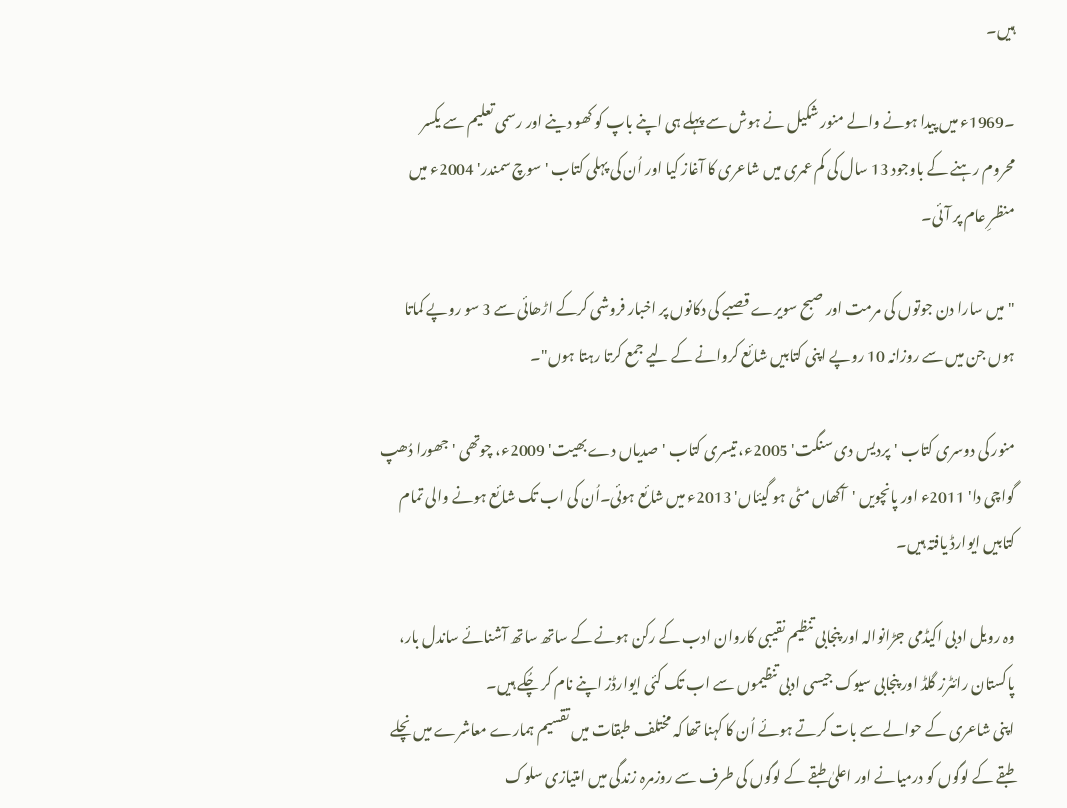ہیں۔

۔1969ء میں پیدا ہونے والے منور شکیل نے ہوش سے پہلے ہی اپنے باپ کو کھو دینے اور رسمی تعلیم سے یکسر محروم رہنے کے باوجود 13 سال کی کم عمری میں شاعری کا آغاز کیا اور اُن کی پہلی کتاب 'سوچ سمندر' 2004ء میں منظرِ عام پر آئی۔

"میں سارا دن جوتوں کی مرمت اور صبح سویرے قصبے کی دکانوں پر اخبار فروشی کرکے اڑھائی سے 3 سو روپے کماتا ہوں جن میں سے روزانہ 10 روپے اپنی کتابیں شائع کروانے کے لیے جمع کرتا رہتا ہوں"۔

منور کی دوسری کتاب 'پردیس دی سنگت' 2005ء، تیسری کتاب 'صدیاں دے بھیت' 2009ء، چوتھی 'جھورا دُھپ گواچی دا' 2011ء اور پانچویں 'آکھاں مٹی ہو گیئاں' 2013ء میں شائع ہوئی۔اُن کی اب تک شائع ہونے والی تمام کتابیں ایوارڈ یافتہ ہیں۔

وہ رویل ادبی اکیڈمی جڑانوالہ اور پنجابی تنظیم نقیبی کاروان ادب کے رکن ہونے کے ساتھ ساتھ آشنائے ساندل بار، پاکستان رائٹرز گلڈ اور پنجابی سیوک جیسی ادبی تنظیموں سے اب تک کئی ایوارڈز اپنے نام کر چُکے ہیں۔
اپنی شاعری کے حوالے سے بات کرتے ہوئے اُن کا کہنا تھا کہ مختلف طبقات میں تقسیم ہمارے معاشرے میں نچلے طبقے کے لوگوں کو درمیانے اور اعلیٰ طبقے کے لوگوں کی طرف سے روزمرہ زندگی میں امتیازی سلوک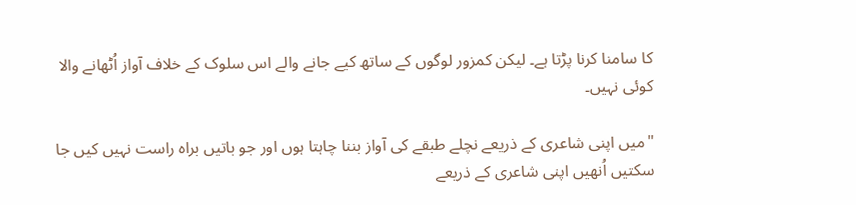کا سامنا کرنا پڑتا ہے۔ لیکن کمزور لوگوں کے ساتھ کیے جانے والے اس سلوک کے خلاف آواز اُٹھانے والا کوئی نہیں۔

"میں اپنی شاعری کے ذریعے نچلے طبقے کی آواز بننا چاہتا ہوں اور جو باتیں براہ راست نہیں کیں جا سکتیں اُنھیں اپنی شاعری کے ذریعے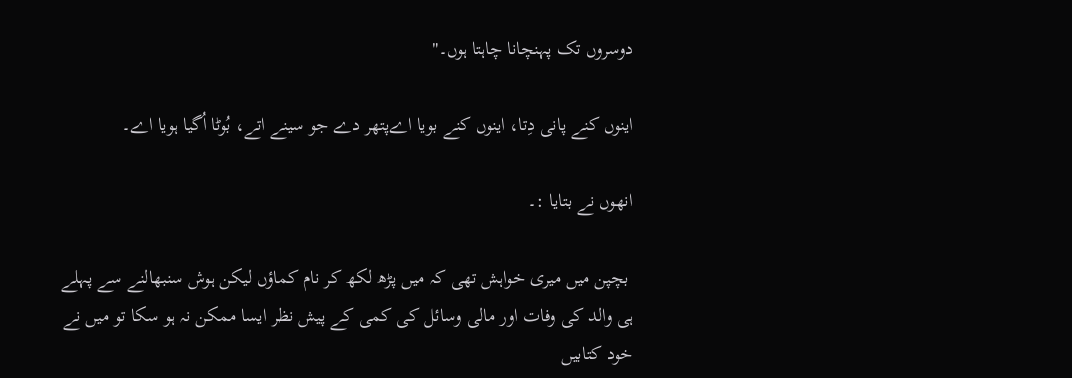دوسروں تک پہنچانا چاہتا ہوں۔"

اینوں کنے پانی دِتا، اینوں کنے بویا اےپتھر دے جو سینے اتے، بُوٹا اُگیا ہویا اے۔

انھوں نے بتایا :۔

 بچپن میں میری خواہش تھی کہ میں پڑھ لکھ کر نام کماؤں لیکن ہوش سنبھالنے سے پہلے ہی والد کی وفات اور مالی وسائل کی کمی کے پیش نظر ایسا ممکن نہ ہو سکا تو میں نے خود کتابیں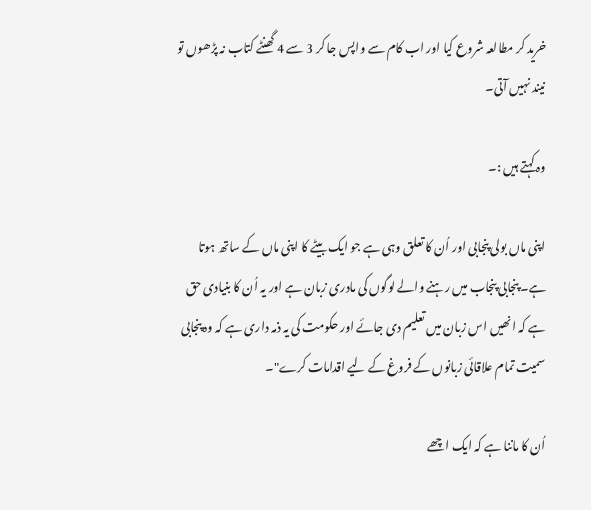خرید کر مطالعہ شروع کیا اور اب کام سے واپس جا کر 3 سے 4 گھنٹے کتاب نہ پڑھوں تو نیند نہیں آتی۔

وہ کہتے ہیں :۔

اپنی ماں بولی پنجابی اور اُن کا تعلق وہی ہے جو ایک بیٹے کا اپنی ماں کے ساتھ ہوتا ہے۔ پنجابی پنجاب میں رہنے والے لوگوں کی مادری زبان ہے اور یہ اُن کا بنیادی حق ہے کہ انھیں اس زبان میں تعلیم دی جائے اور حکومت کی یہ ذمہ داری ہے کہ وہ پنجابی سمیت تمام علاقائی زبانوں کے فروغ کے لیے اقدامات کرے"۔

اُن کا ماننا ہے کہ ایک اچھے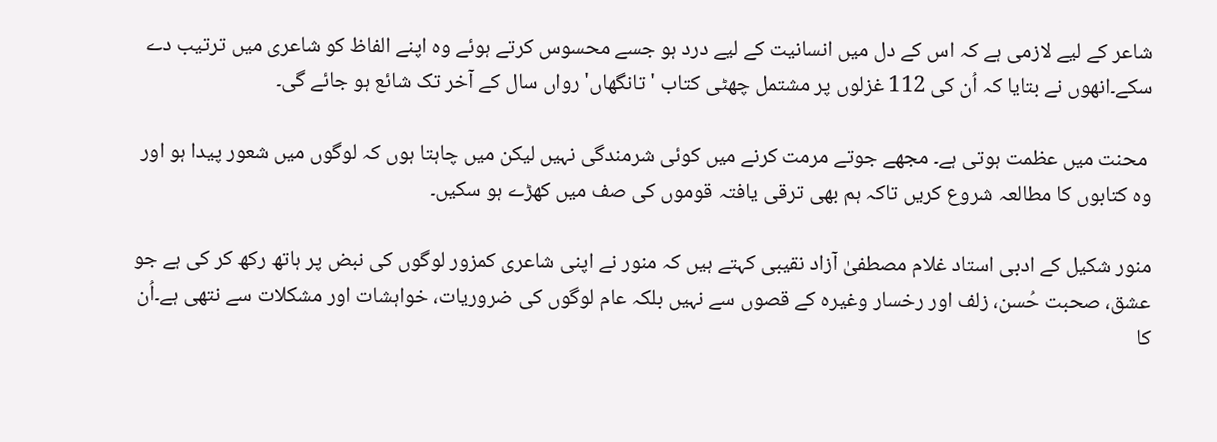شاعر کے لیے لازمی ہے کہ اس کے دل میں انسانیت کے لیے درد ہو جسے محسوس کرتے ہوئے وہ اپنے الفاظ کو شاعری میں ترتیب دے سکے۔انھوں نے بتایا کہ اُن کی 112 غزلوں پر مشتمل چھٹی کتاب 'تانگھاں' رواں سال کے آخر تک شائع ہو جائے گی۔

 محنت میں عظمت ہوتی ہے۔ مجھے جوتے مرمت کرنے میں کوئی شرمندگی نہیں لیکن میں چاہتا ہوں کہ لوگوں میں شعور پیدا ہو اور وہ کتابوں کا مطالعہ شروع کریں تاکہ ہم بھی ترقی یافتہ قوموں کی صف میں کھڑے ہو سکیں۔

منور شکیل کے ادبی استاد غلام مصطفیٰ آزاد نقیبی کہتے ہیں کہ منور نے اپنی شاعری کمزور لوگوں کی نبض پر ہاتھ رکھ کر کی ہے جو عشق، صحبت حُسن، زلف اور رخسار وغیرہ کے قصوں سے نہیں بلکہ عام لوگوں کی ضروریات، خواہشات اور مشکلات سے نتھی ہے۔اُن کا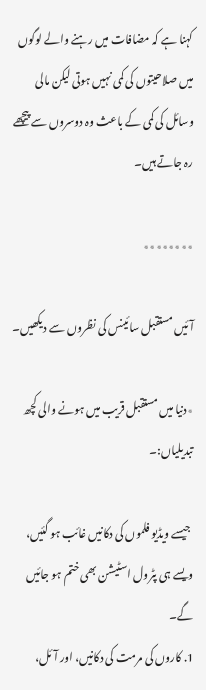کہنا ہے کہ مضافات میں رہنے والے لوگوں میں صلاحیتوں کی کمی نہیں ہوتی لیکن مالی وسائل کی کمی کے باعث وہ دوسروں سے پیچھے رہ جاتے ہیں۔

٭٭٭٭٭٭٭٭

آئیں مستقبل سائینس کی نظروں سے دیکھیں۔

٭دنیا میں مستقبل قریب میں ہونے والی کچھ تبدیلیاں:۔

 جیسے ویڈیو فلموں کی دکانیں غائب ہو گئیں، ویسے ہی پٹرول اسٹیشن بھی ختم ہو جائیں گے۔
1. کاروں کی مرمت کی دکانیں، اور آئل،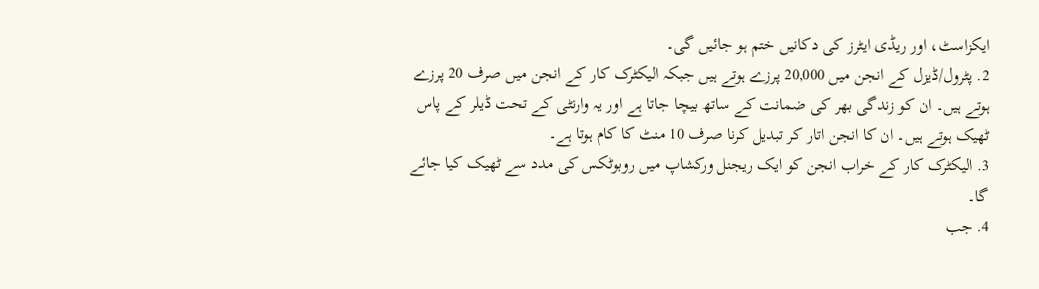ایکزاسٹ، اور ریڈی ایٹرز کی دکانیں ختم ہو جائیں گی۔
2. پٹرول/ڈیزل کے انجن میں 20,000 پرزے ہوتے ہیں جبکہ الیکٹرک کار کے انجن میں صرف 20 پرزے ہوتے ہیں۔ ان کو زندگی بھر کی ضمانت کے ساتھ بیچا جاتا ہے اور یہ وارنٹی کے تحت ڈیلر کے پاس ٹھیک ہوتے ہیں۔ ان کا انجن اتار کر تبدیل کرنا صرف 10 منٹ کا کام ہوتا ہے۔
3. الیکٹرک کار کے خراب انجن کو ایک ریجنل ورکشاپ میں روبوٹکس کی مدد سے ٹھیک کیا جائے گا۔
4. جب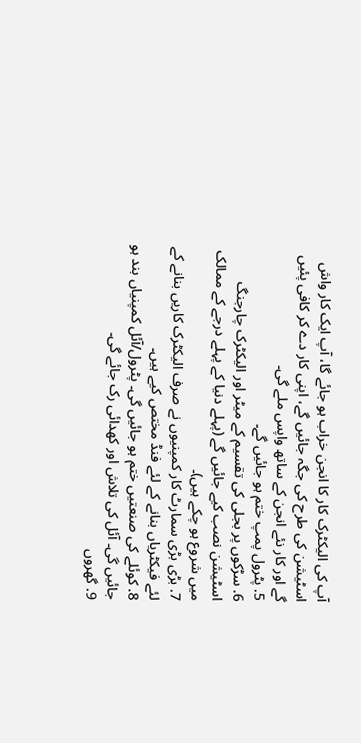آپ کی الیکٹرک کار کا انجن خراب ہو جائے گا، آپ ایک کار واش اسٹیشن کی طرح کی جگہ جائیں گے، اپنی کار دے کر کافی پئیں گے اور کار نئے انجن کے ساتھ واپس ملے گی۔
5. پٹرول پمپ ختم ہو جائیں گے۔
6. سڑکوں پر بجلی کی تقسیم کے میٹر اور الیکٹرک چارجنگ اسٹیشن نصب کیے جائیں گے (پہلے دنیا کے پہلے درجے کے ممالک میں شروع ہو چکے ہیں)۔
7. بڑی بڑی سمارٹ کار کمپنیوں نے صرف الیکٹرک کاریں بنانے کے لئے فیکٹریاں بنانے کے لئے فنڈ مختص کیے ہیں۔
8. کوئلے کی صنعتیں ختم ہو جائیں گی۔ پٹرول/آئل کمپنیاں بند ہو جائیں گی۔ آئل کی تلاش اور کھدائی رک جائے گی۔
9. گھروں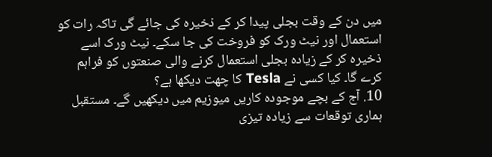میں دن کے وقت بجلی پیدا کر کے ذخیرہ کی جائے گی تاکہ رات کو استعمال اور نیٹ ورک کو فروخت کی جا سکے۔ نیٹ ورک اسے ذخیرہ کر کے زیادہ بجلی استعمال کرنے والی صنعتوں کو فراہم کرے گا۔ کیا کسی نے Tesla کا چھت دیکھا ہے؟
10. آج کے بچے موجودہ کاریں میوزیم میں دیکھیں گے۔ مستقبل ہماری توقعات سے زیادہ تیزی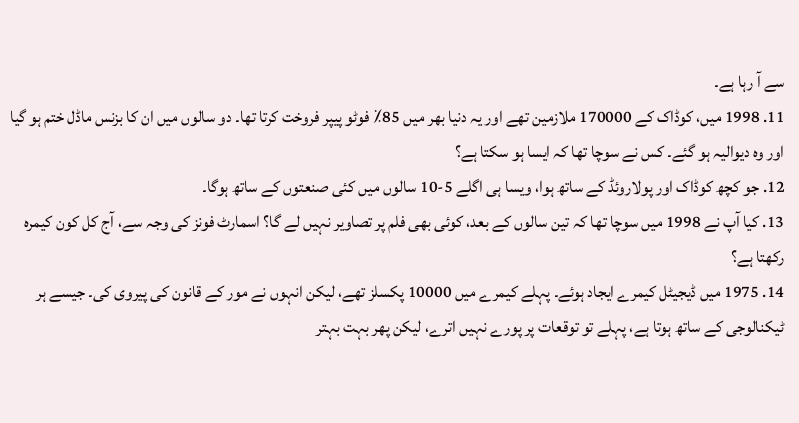سے آ رہا ہے۔
11. 1998 میں، کوڈاک کے 170000 ملازمین تھے اور یہ دنیا بھر میں 85٪ فوٹو پیپر فروخت کرتا تھا۔ دو سالوں میں ان کا بزنس ماڈل ختم ہو گیا اور وہ دیوالیہ ہو گئے۔ کس نے سوچا تھا کہ ایسا ہو سکتا ہے؟
12. جو کچھ کوڈاک اور پولاروئڈ کے ساتھ ہوا، ویسا ہی اگلے 5-10 سالوں میں کئی صنعتوں کے ساتھ ہوگا۔
13. کیا آپ نے 1998 میں سوچا تھا کہ تین سالوں کے بعد، کوئی بھی فلم پر تصاویر نہیں لے گا؟ اسمارٹ فونز کی وجہ سے، آج کل کون کیمرہ رکھتا ہے؟
14. 1975 میں ڈیجیٹل کیمرے ایجاد ہوئے۔ پہلے کیمرے میں 10000 پکسلز تھے، لیکن انہوں نے مور کے قانون کی پیروی کی۔ جیسے ہر ٹیکنالوجی کے ساتھ ہوتا ہے، پہلے تو توقعات پر پورے نہیں اترے، لیکن پھر بہت بہتر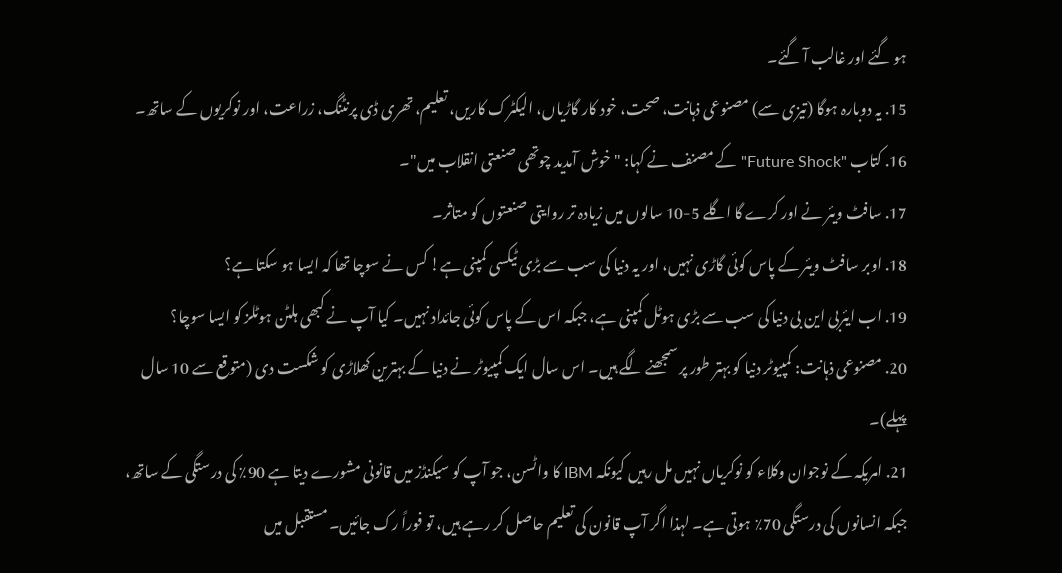ہو گئے اور غالب آ گئے۔
15. یہ دوبارہ ہوگا (تیزی سے) مصنوعی ذہانت، صحت، خود کار گاڑیاں، الیکٹرک کاریں، تعلیم، تھری ڈی پرنٹنگ، زراعت، اور نوکریوں کے ساتھ۔
16. کتاب "Future Shock" کے مصنف نے کہا: "خوش آمدید چوتھی صنعتی انقلاب میں"۔
17. سافٹ ویئر نے اور کرے گا اگلے 5-10 سالوں میں زیادہ تر روایتی صنعتوں کو متاثر۔
18. اوبر سافٹ ویئر کے پاس کوئی گاڑی نہیں، اور یہ دنیا کی سب سے بڑی ٹیکسی کمپنی ہے! کس نے سوچا تھا کہ ایسا ہو سکتا ہے؟
19. اب ایئربی این بی دنیا کی سب سے بڑی ہوٹل کمپنی ہے، جبکہ اس کے پاس کوئی جائداد نہیں۔ کیا آپ نے کبھی ہلٹن ہوٹلز کو ایسا سوچا؟
20. مصنوعی ذہانت: کمپیوٹر دنیا کو بہتر طور پر سمجھنے لگے ہیں۔ اس سال ایک کمپیوٹر نے دنیا کے بہترین کھلاڑی کو شکست دی (متوقع سے 10 سال پہلے)۔
21. امریکہ کے نوجوان وکلاء کو نوکریاں نہیں مل رہیں کیونکہ IBM کا واٹسن، جو آپ کو سیکنڈز میں قانونی مشورے دیتا ہے 90٪ کی درستگی کے ساتھ، جبکہ انسانوں کی درستگی 70٪ ہوتی ہے۔ لہذا اگر آپ قانون کی تعلیم حاصل کر رہے ہیں، تو فوراً رک جائیں۔ مستقبل میں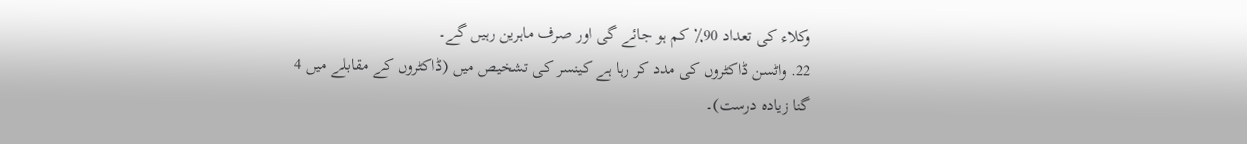وکلاء کی تعداد 90٪ کم ہو جائے گی اور صرف ماہرین رہیں گے۔
22. واٹسن ڈاکٹروں کی مدد کر رہا ہے کینسر کی تشخیص میں (ڈاکٹروں کے مقابلے میں 4 گنا زیادہ درست)۔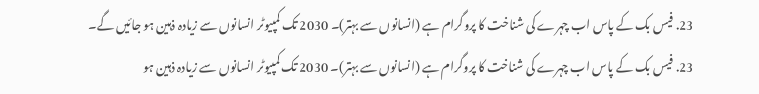23. فیس بک کے پاس اب چہرے کی شناخت کا پروگرام ہے (انسانوں سے بہتر)۔ 2030 تک کمپیوٹر انسانوں سے زیادہ ذہین ہو جائیں گے۔
23. فیس بک کے پاس اب چہرے کی شناخت کا پروگرام ہے (انسانوں سے بہتر)۔ 2030 تک کمپیوٹر انسانوں سے زیادہ ذہین ہو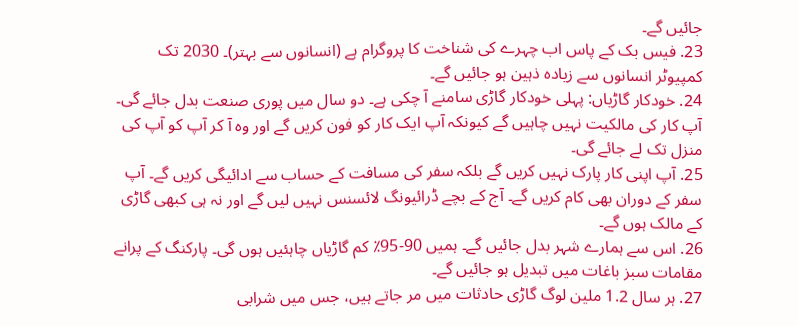جائیں گے۔
23. فیس بک کے پاس اب چہرے کی شناخت کا پروگرام ہے (انسانوں سے بہتر)۔ 2030 تک کمپیوٹر انسانوں سے زیادہ ذہین ہو جائیں گے۔
24. خودکار گاڑیاں: پہلی خودکار گاڑی سامنے آ چکی ہے۔ دو سال میں پوری صنعت بدل جائے گی۔ آپ کار کی مالکیت نہیں چاہیں گے کیونکہ آپ ایک کار کو فون کریں گے اور وہ آ کر آپ کو آپ کی منزل تک لے جائے گی۔
25. آپ اپنی کار پارک نہیں کریں گے بلکہ سفر کی مسافت کے حساب سے ادائیگی کریں گے۔ آپ سفر کے دوران بھی کام کریں گے۔ آج کے بچے ڈرائیونگ لائسنس نہیں لیں گے اور نہ ہی کبھی گاڑی کے مالک ہوں گے۔
26. اس سے ہمارے شہر بدل جائیں گے۔ ہمیں 90-95٪ کم گاڑیاں چاہئیں ہوں گی۔ پارکنگ کے پرانے مقامات سبز باغات میں تبدیل ہو جائیں گے۔
27. ہر سال 1.2 ملین لوگ گاڑی حادثات میں مر جاتے ہیں، جس میں شرابی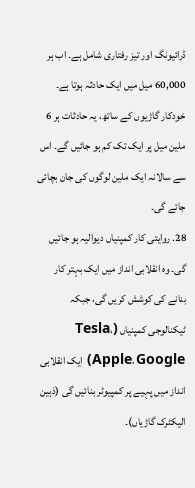ڈرائیونگ اور تیز رفتاری شامل ہے۔ اب ہر 60,000 میل میں ایک حادثہ ہوتا ہے۔ خودکار گاڑیوں کے ساتھ، یہ حادثات ہر 6 ملین میل پر ایک تک کم ہو جائیں گے۔ اس سے سالانہ ایک ملین لوگوں کی جان بچائی جائے گی۔
28. روایتی کار کمپنیاں دیوالیہ ہو جائیں گی۔ وہ انقلابی انداز میں ایک بہتر کار بنانے کی کوشش کریں گی، جبکہ ٹیکنالوجی کمپنیاں (Tesla، Apple، Google) ایک انقلابی انداز میں پہیے پر کمپیوٹر بنائیں گی (ذہین الیکٹرک گاڑیاں)۔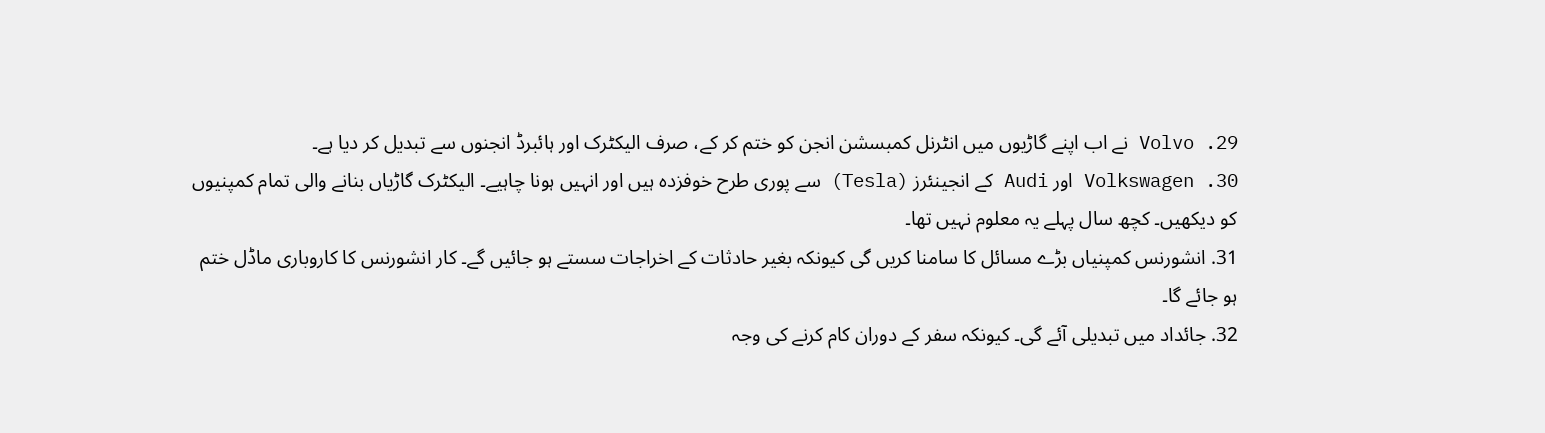29. Volvo نے اب اپنے گاڑیوں میں انٹرنل کمبسشن انجن کو ختم کر کے، صرف الیکٹرک اور ہائبرڈ انجنوں سے تبدیل کر دیا ہے۔
30. Volkswagen اور Audi کے انجینئرز (Tesla) سے پوری طرح خوفزدہ ہیں اور انہیں ہونا چاہیے۔ الیکٹرک گاڑیاں بنانے والی تمام کمپنیوں کو دیکھیں۔ کچھ سال پہلے یہ معلوم نہیں تھا۔
31. انشورنس کمپنیاں بڑے مسائل کا سامنا کریں گی کیونکہ بغیر حادثات کے اخراجات سستے ہو جائیں گے۔ کار انشورنس کا کاروباری ماڈل ختم ہو جائے گا۔
32. جائداد میں تبدیلی آئے گی۔ کیونکہ سفر کے دوران کام کرنے کی وجہ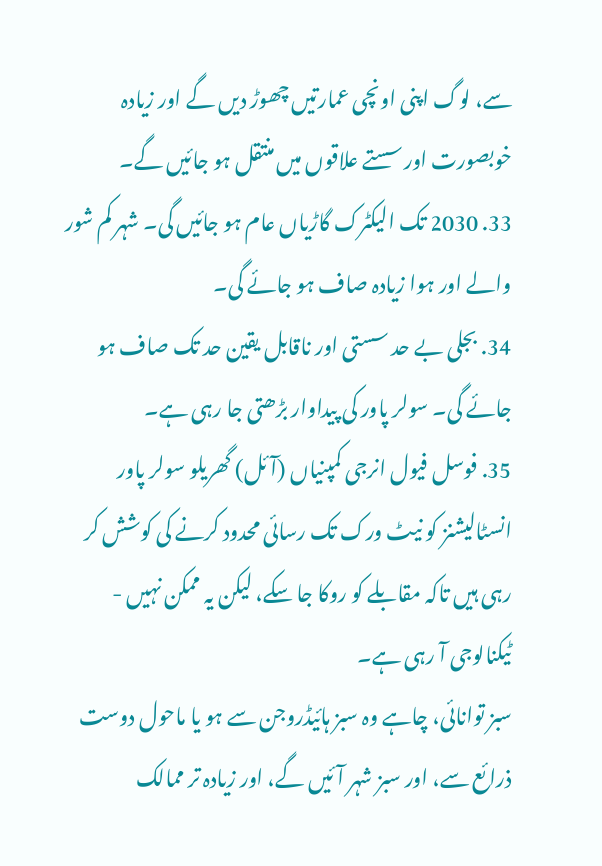سے، لوگ اپنی اونچی عمارتیں چھوڑ دیں گے اور زیادہ خوبصورت اور سستے علاقوں میں منتقل ہو جائیں گے۔
33. 2030 تک الیکٹرک گاڑیاں عام ہو جائیں گی۔ شہر کم شور والے اور ہوا زیادہ صاف ہو جائے گی۔
34. بجلی بے حد سستی اور ناقابل یقین حد تک صاف ہو جائے گی۔ سولر پاور کی پیداوار بڑھتی جا رہی ہے۔
35. فوسل فیول انرجی کمپنیاں (آئل) گھریلو سولر پاور انسٹالیشنز کو نیٹ ورک تک رسائی محدود کرنے کی کوشش کر رہی ہیں تاکہ مقابلے کو روکا جا سکے، لیکن یہ ممکن نہیں - ٹیکنالوجی آ رہی ہے۔
سبز توانائی، چاہے وہ سبز ہائیڈروجن سے ہو یا ماحول دوست ذرائع سے، اور سبز شہر آئیں گے، اور زیادہ تر ممالک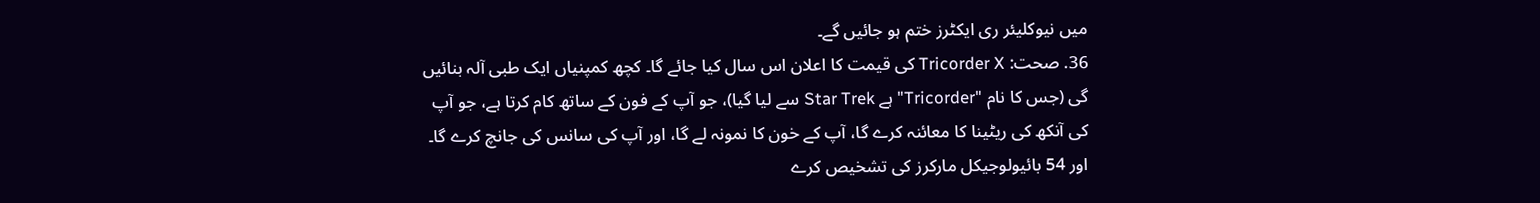میں نیوکلیئر ری ایکٹرز ختم ہو جائیں گے۔
36. صحت: Tricorder X کی قیمت کا اعلان اس سال کیا جائے گا۔ کچھ کمپنیاں ایک طبی آلہ بنائیں گی (جس کا نام "Tricorder" ہے Star Trek سے لیا گیا)، جو آپ کے فون کے ساتھ کام کرتا ہے، جو آپ کی آنکھ کی ریٹینا کا معائنہ کرے گا، آپ کے خون کا نمونہ لے گا، اور آپ کی سانس کی جانچ کرے گا۔ اور 54 بائیولوجیکل مارکرز کی تشخیص کرے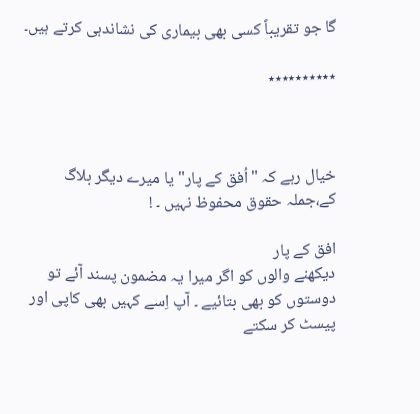گا جو تقریباً کسی بھی بیماری کی نشاندہی کرتے ہیں۔

٭٭٭٭٭٭٭٭٭٭



خیال رہے کہ "اُفق کے پار" یا میرے دیگر بلاگ کے،جملہ حقوق محفوظ نہیں ۔ !

افق کے پار
دیکھنے والوں کو اگر میرا یہ مضمون پسند آئے تو دوستوں کو بھی بتائیے ۔ آپ اِسے کہیں بھی کاپی اور پیسٹ کر سکتے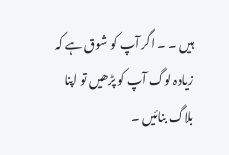ہیں ۔ ۔ اگر آپ کو شوق ہے کہ زیادہ لوگ آپ کو پڑھیں تو اپنا بلاگ بنائیں ۔